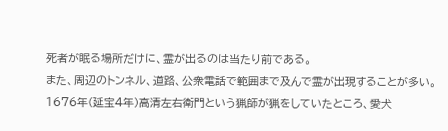死者が眠る場所だけに、霊が出るのは当たり前である。
また、周辺のトンネル、道路、公衆電話で範囲まで及んで霊が出現することが多い。
1676年(延宝4年)高清左右衛門という猟師が猟をしていたところ、愛犬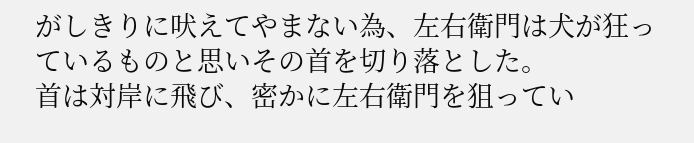がしきりに吠えてやまない為、左右衛門は犬が狂っているものと思いその首を切り落とした。
首は対岸に飛び、密かに左右衛門を狙ってい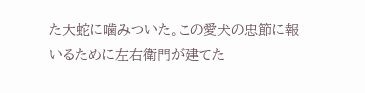た大蛇に噛みついた。この愛犬の忠節に報いるために左右衛門が建てた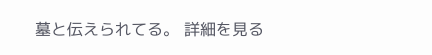墓と伝えられてる。 詳細を見る